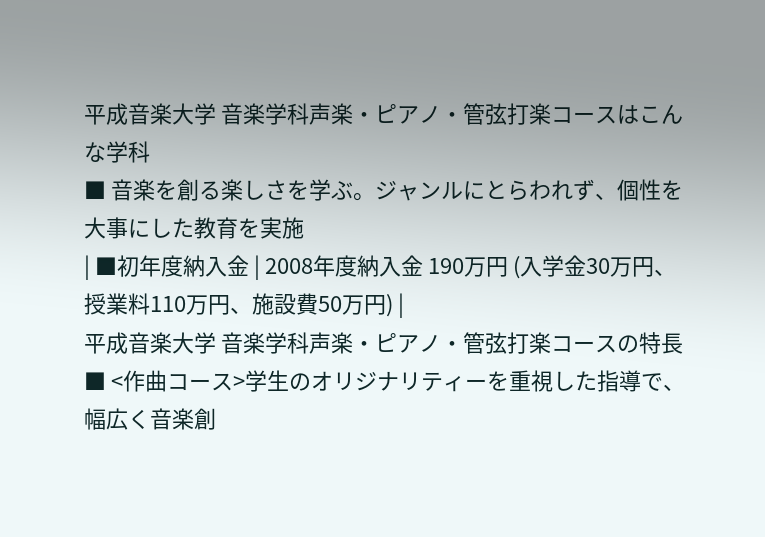平成音楽大学 音楽学科声楽・ピアノ・管弦打楽コースはこんな学科
■ 音楽を創る楽しさを学ぶ。ジャンルにとらわれず、個性を大事にした教育を実施
| ■初年度納入金 | 2008年度納入金 190万円 (入学金30万円、授業料110万円、施設費50万円) |
平成音楽大学 音楽学科声楽・ピアノ・管弦打楽コースの特長
■ <作曲コース>学生のオリジナリティーを重視した指導で、幅広く音楽創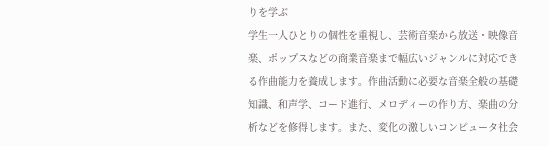りを学ぶ
学生一人ひとりの個性を重視し、芸術音楽から放送・映像音楽、ポップスなどの商業音楽まで幅広いジャンルに対応できる作曲能力を養成します。作曲活動に必要な音楽全般の基礎知識、和声学、コード進行、メロディーの作り方、楽曲の分析などを修得します。また、変化の激しいコンピュータ社会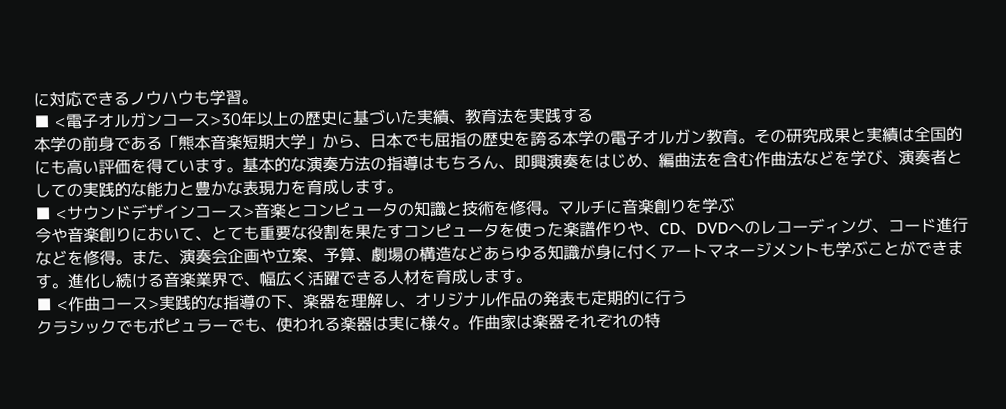に対応できるノウハウも学習。
■ <電子オルガンコース>30年以上の歴史に基づいた実績、教育法を実践する
本学の前身である「熊本音楽短期大学」から、日本でも屈指の歴史を誇る本学の電子オルガン教育。その研究成果と実績は全国的にも高い評価を得ています。基本的な演奏方法の指導はもちろん、即興演奏をはじめ、編曲法を含む作曲法などを学び、演奏者としての実践的な能力と豊かな表現力を育成します。
■ <サウンドデザインコース>音楽とコンピュータの知識と技術を修得。マルチに音楽創りを学ぶ
今や音楽創りにおいて、とても重要な役割を果たすコンピュータを使った楽譜作りや、CD、DVDへのレコーディング、コード進行などを修得。また、演奏会企画や立案、予算、劇場の構造などあらゆる知識が身に付くアートマネージメントも学ぶことができます。進化し続ける音楽業界で、幅広く活躍できる人材を育成します。
■ <作曲コース>実践的な指導の下、楽器を理解し、オリジナル作品の発表も定期的に行う
クラシックでもポピュラーでも、使われる楽器は実に様々。作曲家は楽器それぞれの特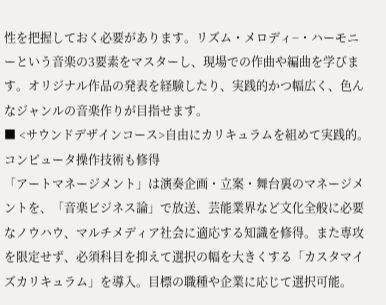性を把握しておく必要があります。リズム・メロディ−・ハーモニーという音楽の3要素をマスターし、現場での作曲や編曲を学びます。オリジナル作品の発表を経験したり、実践的かつ幅広く、色んなジャンルの音楽作りが目指せます。
■ <サウンドデザインコース>自由にカリキュラムを組めて実践的。コンピュータ操作技術も修得
「アートマネージメント」は演奏企画・立案・舞台裏のマネージメントを、「音楽ビジネス論」で放送、芸能業界など文化全般に必要なノウハウ、マルチメディア社会に適応する知識を修得。また専攻を限定せず、必須科目を抑えて選択の幅を大きくする「カスタマイズカリキュラム」を導入。目標の職種や企業に応じて選択可能。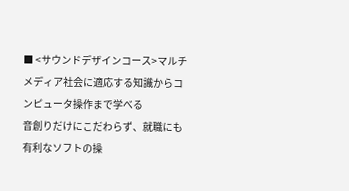■ <サウンドデザインコース>マルチメディア社会に適応する知識からコンピュータ操作まで学べる
音創りだけにこだわらず、就職にも有利なソフトの操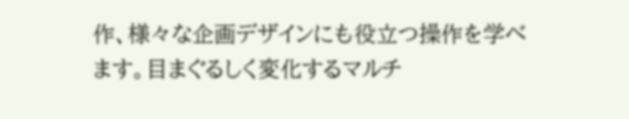作、様々な企画デザインにも役立つ操作を学べます。目まぐるしく変化するマルチ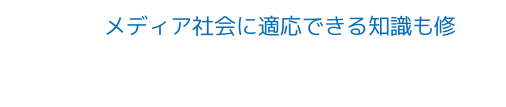メディア社会に適応できる知識も修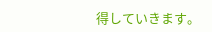得していきます。